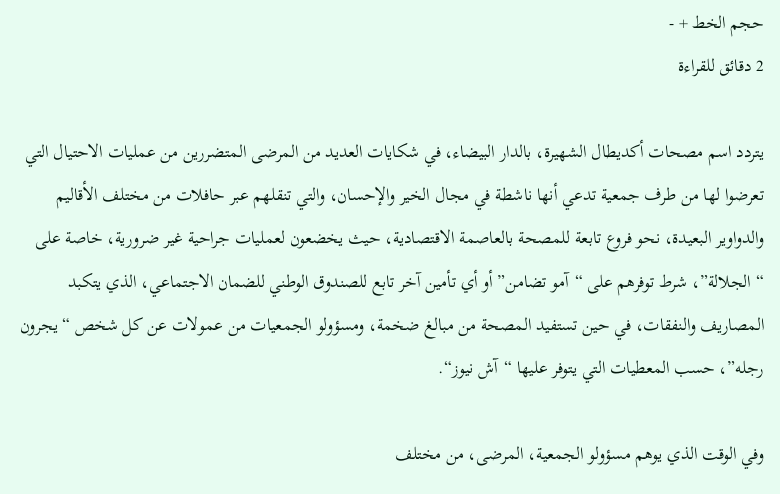حجم الخط + -
2 دقائق للقراءة

يتردد اسم مصحات أكديطال الشهيرة، بالدار البيضاء، في شكايات العديد من المرضى المتضررين من عمليات الاحتيال التي تعرضوا لها من طرف جمعية تدعي أنها ناشطة في مجال الخير والإحسان، والتي تنقلهم عبر حافلات من مختلف الأقاليم والدواوير البعيدة، نحو فروع تابعة للمصحة بالعاصمة الاقتصادية، حيث يخضعون لعمليات جراحية غير ضرورية، خاصة على “الجلالة”، شرط توفرهم على “آمو تضامن” أو أي تأمين آخر تابع للصندوق الوطني للضمان الاجتماعي، الذي يتكبد المصاريف والنفقات، في حين تستفيد المصحة من مبالغ ضخمة، ومسؤولو الجمعيات من عمولات عن كل شخص “يجرون رجله”، حسب المعطيات التي يتوفر عليها “آش نيوز“.

وفي الوقت الذي يوهم مسؤولو الجمعية، المرضى، من مختلف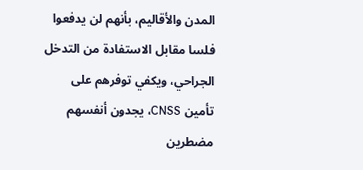المدن والأقاليم، بأنهم لن يدفعوا فلسا مقابل الاستفادة من التدخل الجراحي، ويكفي توفرهم على تأمين CNSS، يجدون أنفسهم مضطرين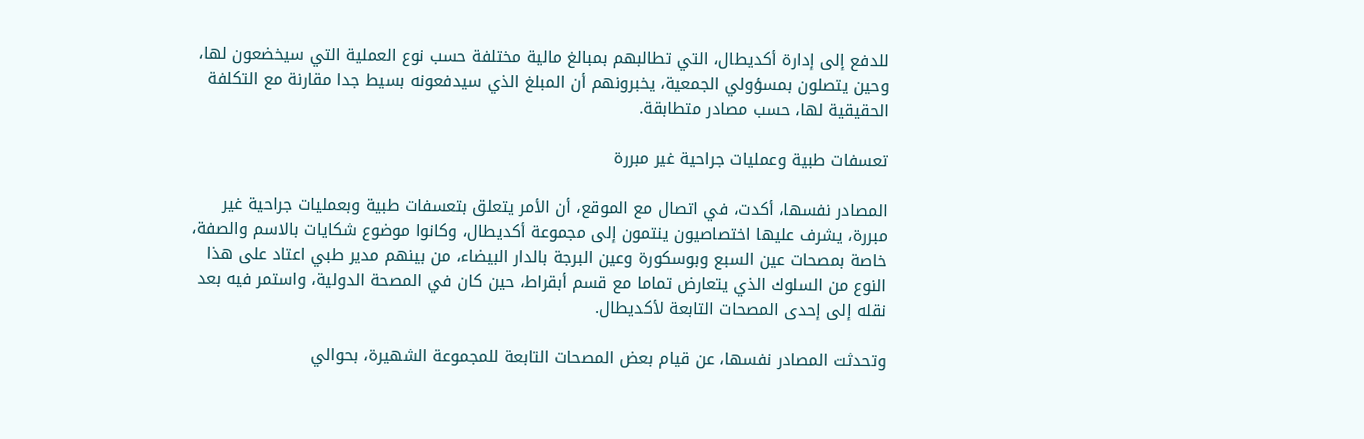للدفع إلى إدارة أكديطال، التي تطالبهم بمبالغ مالية مختلفة حسب نوع العملية التي سيخضعون لها، وحين يتصلون بمسؤولي الجمعية، يخبرونهم أن المبلغ الذي سيدفعونه بسيط جدا مقارنة مع التكلفة الحقيقية لها، حسب مصادر متطابقة.

تعسفات طبية وعمليات جراحية غير مبررة

المصادر نفسها، أكدت، في اتصال مع الموقع، أن الأمر يتعلق بتعسفات طبية وبعمليات جراحية غير مبررة، يشرف عليها اختصاصيون ينتمون إلى مجموعة أكديطال، وكانوا موضوع شكايات بالاسم والصفة، خاصة بمصحات عين السبع وبوسكورة وعين البرجة بالدار البيضاء، من بينهم مدير طبي اعتاد على هذا النوع من السلوك الذي يتعارض تماما مع قسم أبقراط، حين كان في المصحة الدولية، واستمر فيه بعد نقله إلى إحدى المصحات التابعة لأكديطال.

وتحدثت المصادر نفسها، عن قيام بعض المصحات التابعة للمجموعة الشهيرة، بحوالي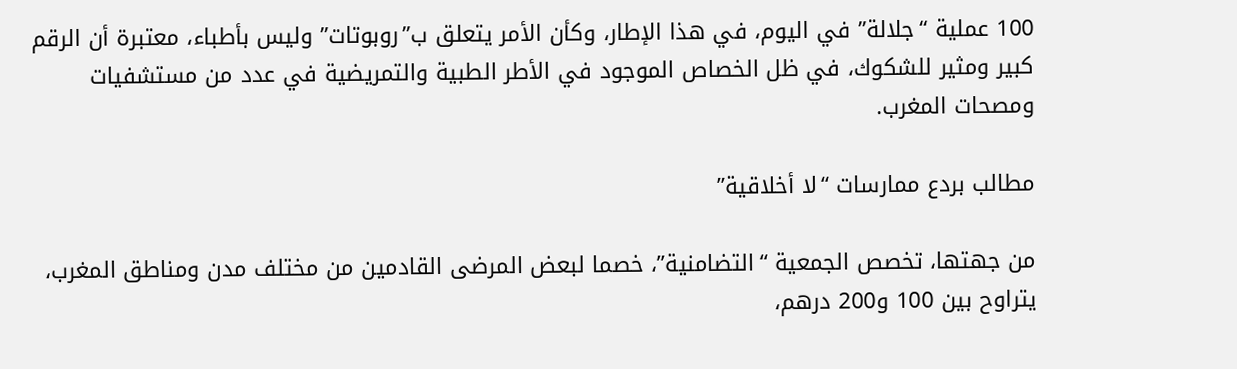100 عملية “جلالة” في اليوم، في هذا الإطار، وكأن الأمر يتعلق ب”روبوتات” وليس بأطباء، معتبرة أن الرقم كبير ومثير للشكوك، في ظل الخصاص الموجود في الأطر الطبية والتمريضية في عدد من مستشفيات ومصحات المغرب.

مطالب بردع ممارسات “لا أخلاقية”

من جهتها، تخصص الجمعية “التضامنية”، خصما لبعض المرضى القادمين من مختلف مدن ومناطق المغرب، يتراوح بين 100 و200 درهم،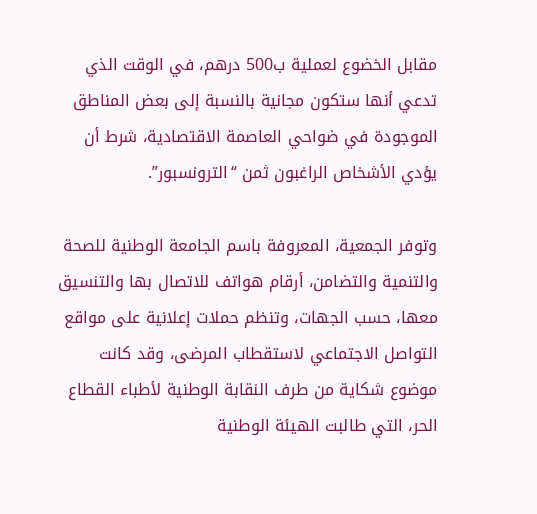مقابل الخضوع لعملية ب500 درهم، في الوقت الذي تدعي أنها ستكون مجانية بالنسبة إلى بعض المناطق الموجودة في ضواحي العاصمة الاقتصادية، شرط أن يؤدي الأشخاص الراغبون ثمن “الترونسبور”.

وتوفر الجمعية، المعروفة باسم الجامعة الوطنية للصحة والتنمية والتضامن، أرقام هواتف للاتصال بها والتنسيق معها، حسب الجهات، وتنظم حملات إعلانية على مواقع التواصل الاجتماعي لاستقطاب المرضى، وقد كانت موضوع شكاية من طرف النقابة الوطنية لأطباء القطاع الحر، التي طالبت الهيئة الوطنية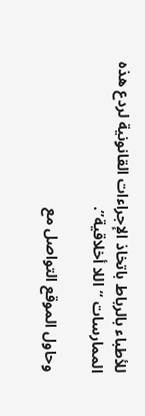للأطباء بالرباط باتخاذ الإجراءات القانونية لردع هذه الممارسات “اللا أخلاقية”.

وحاول الموقع التواصل مع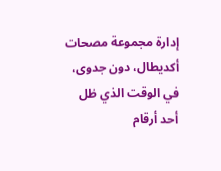إدارة مجموعة مصحات أكديطال، دون جدوى، في الوقت الذي ظل أحد أرقام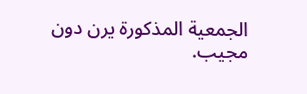الجمعية المذكورة يرن دون مجيب.